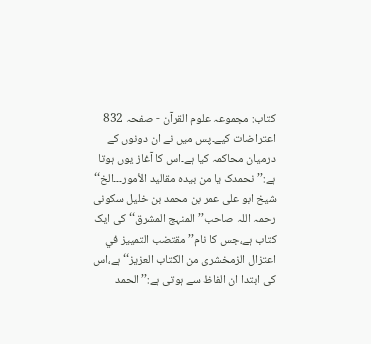کتاب: مجموعہ علوم القرآن - صفحہ 832
اعتراضات کیے۔پس میں نے ان دونوں کے درمیان محاکمہ کیا ہے۔اس کا آغاز یوں ہوتا ہے:’’نحمدک یا من بیدہ مقالید الأمور۔۔۔الخ‘‘
شیخ ابو علی عمر بن محمد بن خلیل سکونی رحمہ اللہ صاحب’’المنہج المشرق‘‘ کی ایک کتاب ہے،جس کا نام’’مقتضب التمییز في اعتزال الزمخشری من الکتاب العزیز‘‘ ہے،اس کی ابتدا ان الفاظ سے ہوتی ہے:’’الحمد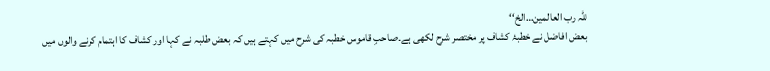للّٰہ رب العالمین…الخ‘‘
بعض افاضل نے خطبۂ کشاف پر مختصر شرح لکھی ہے۔صاحبِ قاموس خطبہ کی شرح میں کہتے ہیں کہ بعض طلبہ نے کہا اور کشاف کا اہتمام کرنے والوں میں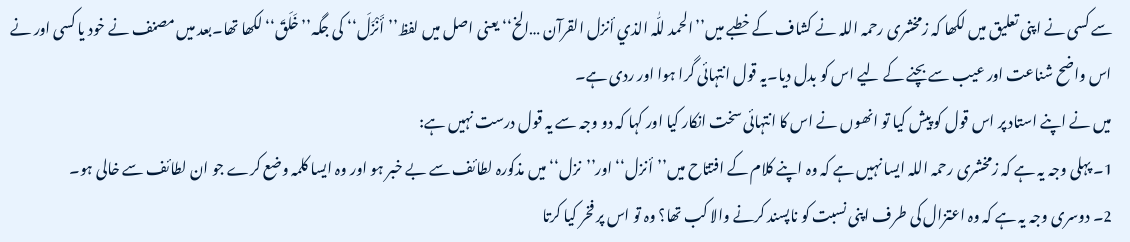سے کسی نے اپنی تعلیق میں لکھا کہ زمخشری رحمہ اللہ نے کشاف کے خطبے میں’’الحمد للّٰہ الذي أنزل القرآن …الخ‘‘ یعنی اصل میں لفظ’’أَنْزَلَ‘‘ کی جگہ’’خَلَقَ‘‘ لکھا تھا۔بعد میں مصنف نے خود یا کسی اور نے اس واضح شناعت اور عیب سے بچنے کے لیے اس کو بدل دیا۔یہ قول انتہائی گرا ہوا اور ردی ہے۔
میں نے اپنے استاد پر اس قول کو پیش کیا تو انھوں نے اس کا انتہائی سخت انکار کیا اور کہا کہ دو وجہ سے یہ قول درست نہیں ہے:
1۔ پہلی وجہ یہ ہے کہ زمخشری رحمہ اللہ ایسا نہیں ہے کہ وہ اپنے کلام کے افتتاح میں’’أنزل‘‘ اور’’نزل‘‘ میں مذکورہ لطائف سے بے خبر ہو اور وہ ایسا کلمہ وضع کرے جو ان لطائف سے خالی ہو۔
2۔ دوسری وجہ یہ ہے کہ وہ اعتزال کی طرف اپنی نسبت کو ناپسند کرنے والا کب تھا؟ وہ تو اس پر فخر کیا کرتا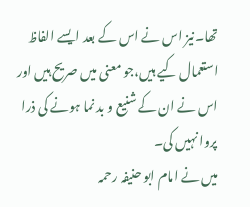تھا۔نیز اس نے اس کے بعد ایسے الفاظ استعمال کیے ہیں،جو معنی میں صریح ہیں اور اس نے ان کے شنیع و بد نما ہونے کی ذرا پروا نہیں کی۔
میں نے امام ابو حنیفہ رحمہ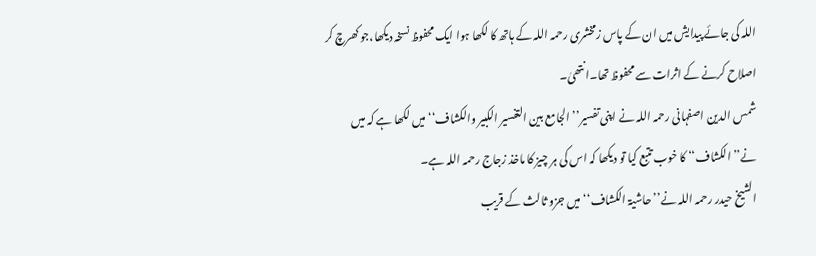اللہ کی جائے پیدایش میں ان کے پاس زمخشری رحمہ اللہ کے ہاتھ کا لکھا ہوا ایک محفوظ نسخہ دیکھا،جو کھرچ کر اصلاح کرنے کے اثرات سے محفوظ تھا۔انتھیٰ۔
شمس الدین اصفہانی رحمہ اللہ نے اپنی تفسیر’’الجامع بین التفسیر الکبیر والکشاف‘‘ میں لکھا ہے کہ میں نے’’الکشاف‘‘ کا خوب تتبع کیا تو دیکھا کہ اس کی ہر چیز کا ماخذ زجاج رحمہ اللہ ہے۔
الشیخ حیدر رحمہ اللہ نے’’حاشیۃ الکشاف‘‘ میں جزو ثالث کے قریب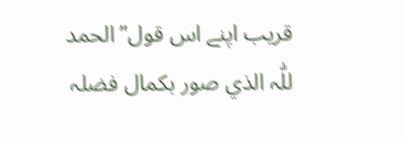قریب اپنے اس قول’’الحمد للّٰہ الذي صور بکمال فضلہ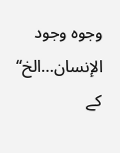وجوہ وجود الإنسان…الخ‘‘ کے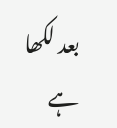بعد لکھا ہے